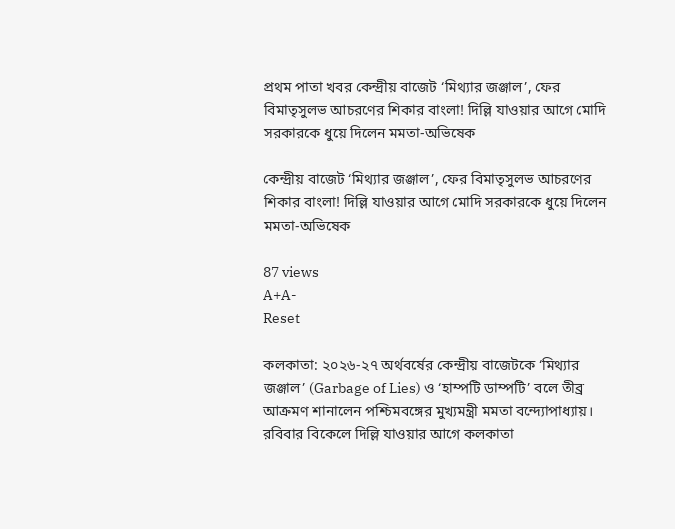প্রথম পাতা খবর কেন্দ্রীয় বাজেট ‘মিথ্যার জঞ্জাল’, ফের বিমাতৃসুলভ আচরণের শিকার বাংলা! দিল্লি যাওয়ার আগে মোদি সরকারকে ধুয়ে দিলেন মমতা-অভিষেক

কেন্দ্রীয় বাজেট ‘মিথ্যার জঞ্জাল’, ফের বিমাতৃসুলভ আচরণের শিকার বাংলা! দিল্লি যাওয়ার আগে মোদি সরকারকে ধুয়ে দিলেন মমতা-অভিষেক

87 views
A+A-
Reset

কলকাতা: ২০২৬-২৭ অর্থবর্ষের কেন্দ্রীয় বাজেটকে ‘মিথ্যার জঞ্জাল’ (Garbage of Lies) ও ‘হাম্পটি ডাম্পটি’ বলে তীব্র আক্রমণ শানালেন পশ্চিমবঙ্গের মুখ্যমন্ত্রী মমতা বন্দ্যোপাধ্যায়। রবিবার বিকেলে দিল্লি যাওয়ার আগে কলকাতা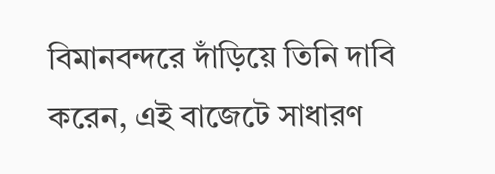বিমানবন্দরে দাঁড়িয়ে তিনি দাবি করেন, এই বাজেটে সাধারণ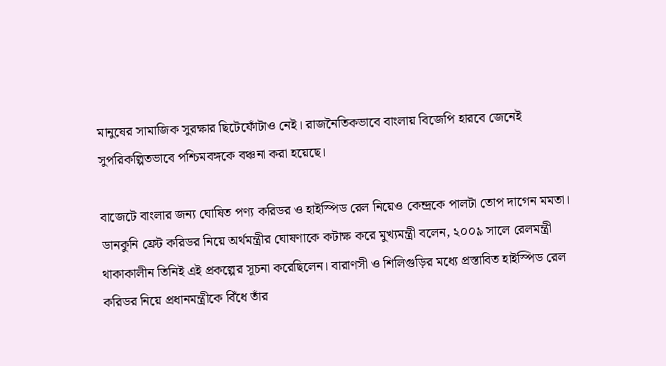মানুষের সামাজিক সুরক্ষার ছিটেফোঁটাও নেই। রাজনৈতিকভাবে বাংলায় বিজেপি হারবে জেনেই সুপরিকল্পিতভাবে পশ্চিমবঙ্গকে বঞ্চনা করা হয়েছে।

বাজেটে বাংলার জন্য ঘোষিত পণ্য করিডর ও হাইস্পিড রেল নিয়েও কেন্দ্রকে পালটা তোপ দাগেন মমতা। ডানকুনি ফ্রেট করিডর নিয়ে অর্থমন্ত্রীর ঘোষণাকে কটাক্ষ করে মুখ্যমন্ত্রী বলেন, ২০০৯ সালে রেলমন্ত্রী থাকাকালীন তিনিই এই প্রকল্পের সূচনা করেছিলেন। বারাণসী ও শিলিগুড়ির মধ্যে প্রস্তাবিত হাইস্পিড রেল করিডর নিয়ে প্রধানমন্ত্রীকে বিঁধে তাঁর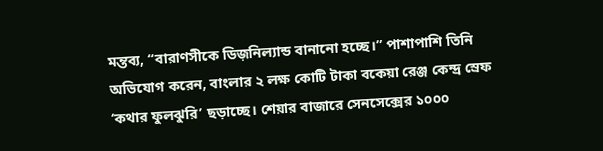মন্তব্য, “বারাণসীকে ডিজ়নিল্যান্ড বানানো হচ্ছে।” পাশাপাশি তিনি অভিযোগ করেন, বাংলার ২ লক্ষ কোটি টাকা বকেয়া রেঞ্জ কেন্দ্র স্রেফ ‘কথার ফুলঝুরি’ ছড়াচ্ছে। শেয়ার বাজারে সেনসেক্সের ১০০০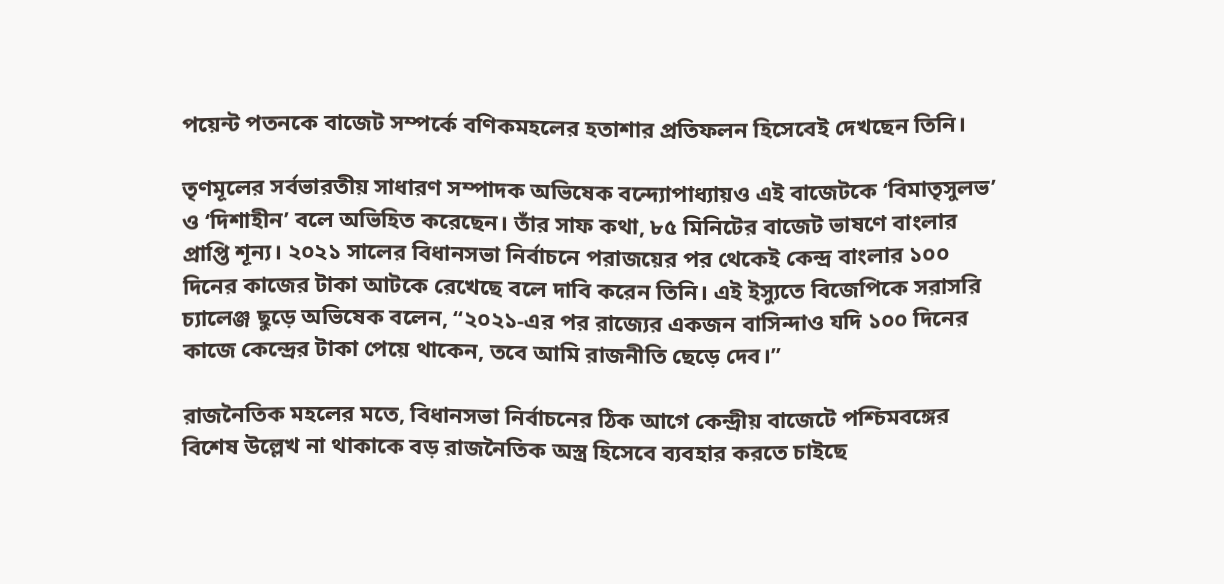পয়েন্ট পতনকে বাজেট সম্পর্কে বণিকমহলের হতাশার প্রতিফলন হিসেবেই দেখছেন তিনি।

তৃণমূলের সর্বভারতীয় সাধারণ সম্পাদক অভিষেক বন্দ্যোপাধ্যায়ও এই বাজেটকে ‘বিমাতৃসুলভ’ ও ‘দিশাহীন’ বলে অভিহিত করেছেন। তাঁর সাফ কথা, ৮৫ মিনিটের বাজেট ভাষণে বাংলার প্রাপ্তি শূন্য। ২০২১ সালের বিধানসভা নির্বাচনে পরাজয়ের পর থেকেই কেন্দ্র বাংলার ১০০ দিনের কাজের টাকা আটকে রেখেছে বলে দাবি করেন তিনি। এই ইস্যুতে বিজেপিকে সরাসরি চ্যালেঞ্জ ছুড়ে অভিষেক বলেন, “২০২১-এর পর রাজ্যের একজন বাসিন্দাও যদি ১০০ দিনের কাজে কেন্দ্রের টাকা পেয়ে থাকেন, তবে আমি রাজনীতি ছেড়ে দেব।”

রাজনৈতিক মহলের মতে, বিধানসভা নির্বাচনের ঠিক আগে কেন্দ্রীয় বাজেটে পশ্চিমবঙ্গের বিশেষ উল্লেখ না থাকাকে বড় রাজনৈতিক অস্ত্র হিসেবে ব্যবহার করতে চাইছে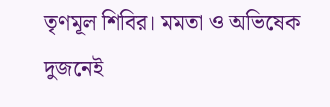তৃণমূল শিবির। মমতা ও অভিষেক দুজনেই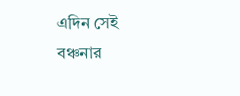এদিন সেই বঞ্চনার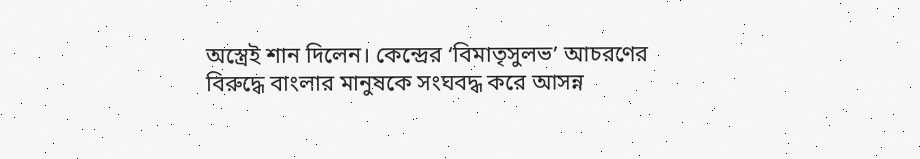অস্ত্রেই শান দিলেন। কেন্দ্রের ‘বিমাতৃসুলভ’ আচরণের বিরুদ্ধে বাংলার মানুষকে সংঘবদ্ধ করে আসন্ন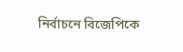নির্বাচনে বিজেপিকে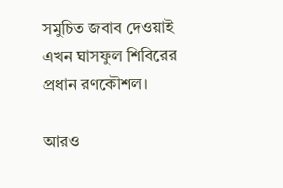সমুচিত জবাব দেওয়াই এখন ঘাসফুল শিবিরের প্রধান রণকৌশল।

আরও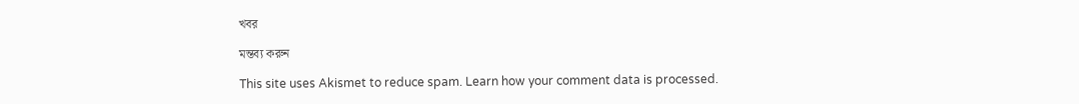খবর

মন্তব্য করুন

This site uses Akismet to reduce spam. Learn how your comment data is processed.